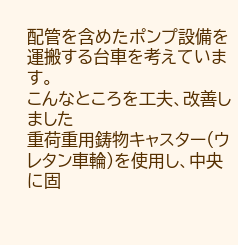配管を含めたポンプ設備を運搬する台車を考えています。
こんなところを工夫、改善しました
重荷重用鋳物キャスター(ウレタン車輪)を使用し、中央に固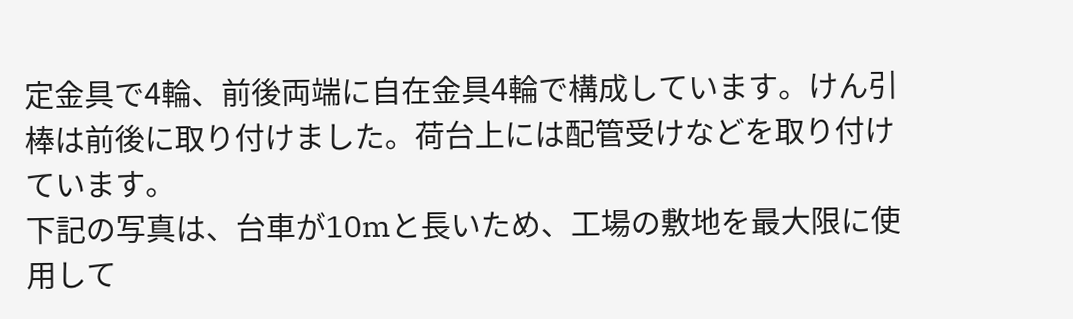定金具で4輪、前後両端に自在金具4輪で構成しています。けん引棒は前後に取り付けました。荷台上には配管受けなどを取り付けています。
下記の写真は、台車が10mと長いため、工場の敷地を最大限に使用して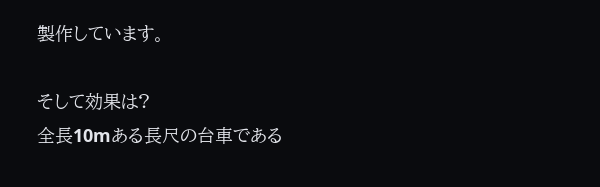製作しています。

そして効果は?
全長10mある長尺の台車である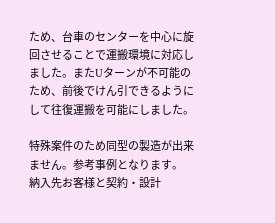ため、台車のセンターを中心に旋回させることで運搬環境に対応しました。またUターンが不可能のため、前後でけん引できるようにして往復運搬を可能にしました。

特殊案件のため同型の製造が出来ません。参考事例となります。
納入先お客様と契約・設計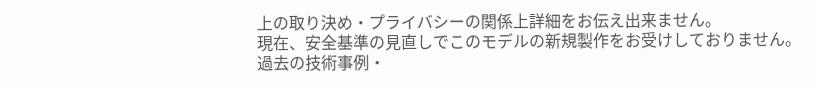上の取り決め・プライバシーの関係上詳細をお伝え出来ません。
現在、安全基準の見直しでこのモデルの新規製作をお受けしておりません。
過去の技術事例・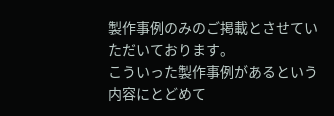製作事例のみのご掲載とさせていただいております。
こういった製作事例があるという内容にとどめて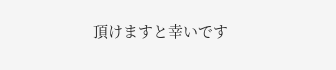頂けますと幸いです